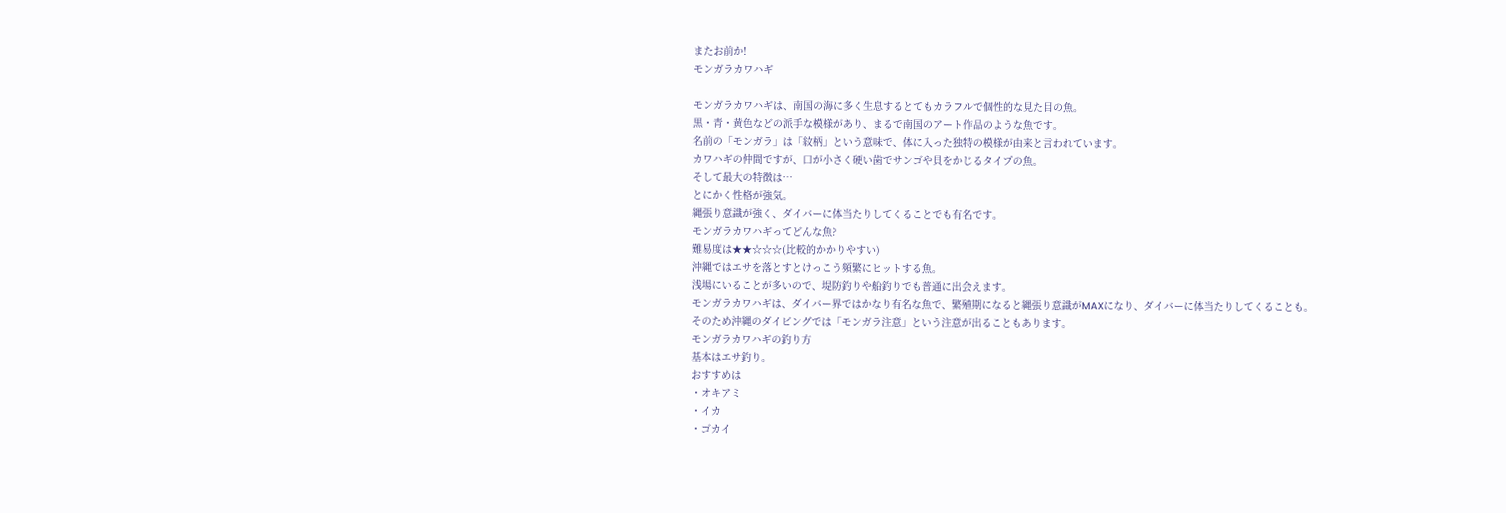またお前か!
モンガラカワハギ

モンガラカワハギは、南国の海に多く生息するとてもカラフルで個性的な見た目の魚。
黒・青・黄色などの派手な模様があり、まるで南国のアート作品のような魚です。
名前の「モンガラ」は「紋柄」という意味で、体に入った独特の模様が由来と言われています。
カワハギの仲間ですが、口が小さく硬い歯でサンゴや貝をかじるタイプの魚。
そして最大の特徴は…
とにかく性格が強気。
縄張り意識が強く、ダイバーに体当たりしてくることでも有名です。
モンガラカワハギってどんな魚?
難易度は★★☆☆☆(比較的かかりやすい)
沖縄ではエサを落とすとけっこう頻繁にヒットする魚。
浅場にいることが多いので、堤防釣りや船釣りでも普通に出会えます。
モンガラカワハギは、ダイバー界ではかなり有名な魚で、繁殖期になると縄張り意識がMAXになり、ダイバーに体当たりしてくることも。
そのため沖縄のダイビングでは「モンガラ注意」という注意が出ることもあります。
モンガラカワハギの釣り方
基本はエサ釣り。
おすすめは
・オキアミ
・イカ
・ゴカイ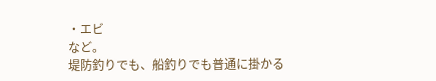・エビ
など。
堤防釣りでも、船釣りでも普通に掛かる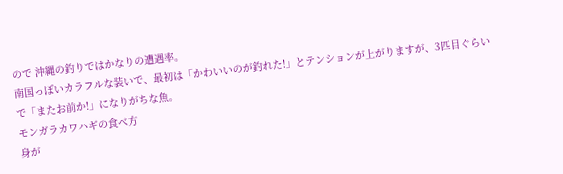ので 沖縄の釣りではかなりの遭遇率。
南国っぽいカラフルな装いで、最初は「かわいいのが釣れた!」とテンションが上がりますが、3匹目ぐらいで「またお前か!」になりがちな魚。
モンガラカワハギの食べ方
身が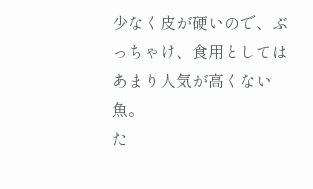少なく皮が硬いので、ぶっちゃけ、食用としてはあまり人気が高くない魚。
た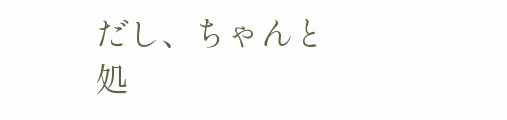だし、ちゃんと処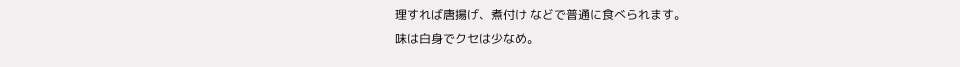理すれば唐揚げ、煮付け などで普通に食べられます。
味は白身でクセは少なめ。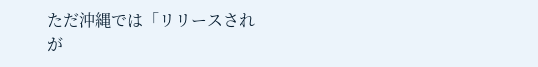ただ沖縄では「リリースされが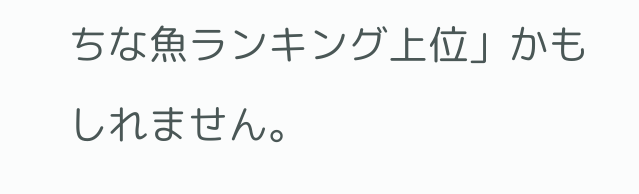ちな魚ランキング上位」かもしれません。